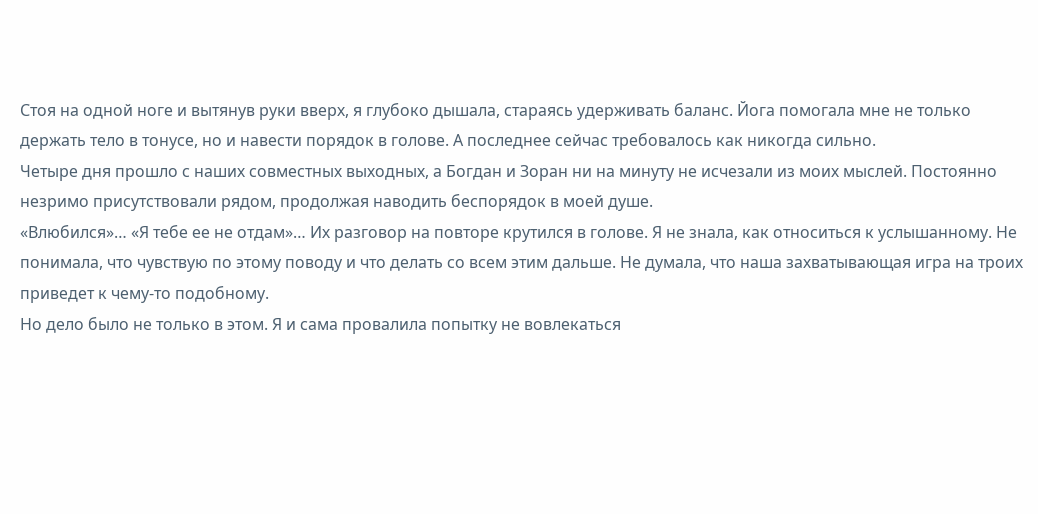Стоя на одной ноге и вытянув руки вверх, я глубоко дышала, стараясь удерживать баланс. Йога помогала мне не только держать тело в тонусе, но и навести порядок в голове. А последнее сейчас требовалось как никогда сильно.
Четыре дня прошло с наших совместных выходных, а Богдан и Зоран ни на минуту не исчезали из моих мыслей. Постоянно незримо присутствовали рядом, продолжая наводить беспорядок в моей душе.
«Влюбился»… «Я тебе ее не отдам»… Их разговор на повторе крутился в голове. Я не знала, как относиться к услышанному. Не понимала, что чувствую по этому поводу и что делать со всем этим дальше. Не думала, что наша захватывающая игра на троих приведет к чему-то подобному.
Но дело было не только в этом. Я и сама провалила попытку не вовлекаться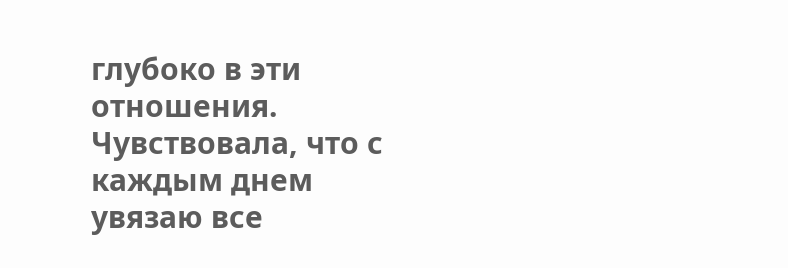глубоко в эти отношения. Чувствовала, что с каждым днем увязаю все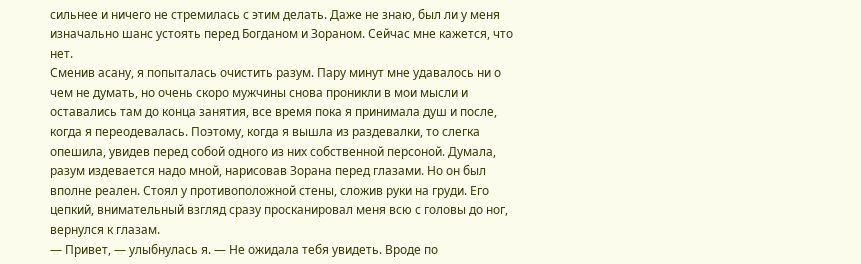сильнее и ничего не стремилась с этим делать. Даже не знаю, был ли у меня изначально шанс устоять перед Богданом и Зораном. Сейчас мне кажется, что нет.
Сменив асану, я попыталась очистить разум. Пару минут мне удавалось ни о чем не думать, но очень скоро мужчины снова проникли в мои мысли и оставались там до конца занятия, все время пока я принимала душ и после, когда я переодевалась. Поэтому, когда я вышла из раздевалки, то слегка опешила, увидев перед собой одного из них собственной персоной. Думала, разум издевается надо мной, нарисовав Зорана перед глазами. Но он был вполне реален. Стоял у противоположной стены, сложив руки на груди. Его цепкий, внимательный взгляд сразу просканировал меня всю с головы до ног, вернулся к глазам.
— Привет, — улыбнулась я. — Не ожидала тебя увидеть. Вроде по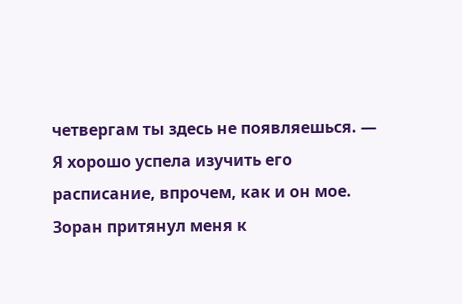четвергам ты здесь не появляешься. — Я хорошо успела изучить его расписание, впрочем, как и он мое.
Зоран притянул меня к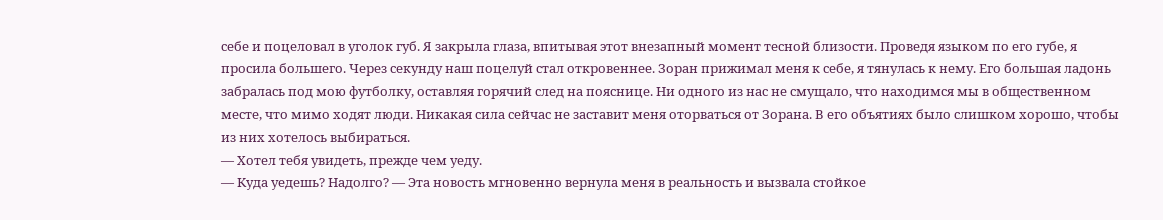себе и поцеловал в уголок губ. Я закрыла глаза, впитывая этот внезапный момент тесной близости. Проведя языком по его губе, я просила большего. Через секунду наш поцелуй стал откровеннее. Зоран прижимал меня к себе, я тянулась к нему. Его большая ладонь забралась под мою футболку, оставляя горячий след на пояснице. Ни одного из нас не смущало, что находимся мы в общественном месте, что мимо ходят люди. Никакая сила сейчас не заставит меня оторваться от Зорана. В его объятиях было слишком хорошо, чтобы из них хотелось выбираться.
— Хотел тебя увидеть, прежде чем уеду.
— Куда уедешь? Надолго? — Эта новость мгновенно вернула меня в реальность и вызвала стойкое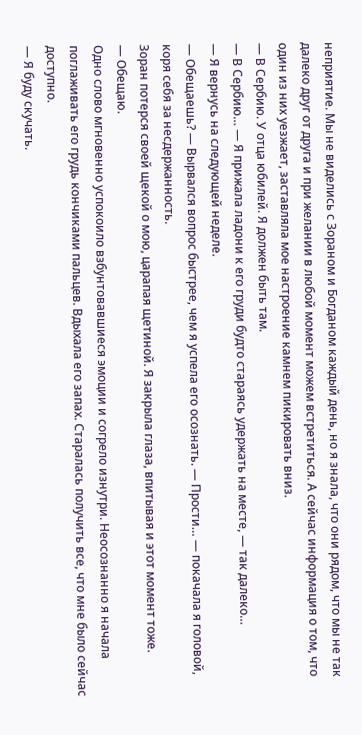неприятие. Мы не виделись с Зораном и Богданом каждый день, но я знала, что они рядом, что мы не так далеко друг от друга и при желании в любой момент можем встретиться. А сейчас информация о том, что один из них уезжает, заставляла мое настроение камнем пикировать вниз.
— В Сербию. У отца юбилей. Я должен быть там.
— В Сербию… — Я прижала ладони к его груди будто стараясь удержать на месте, — так далеко…
— Я вернусь на следующей неделе.
— Обещаешь? — Вырвался вопрос быстрее, чем я успела его осознать. — Прости… — покачала я головой, коря себя за несдержанность.
Зоран потерся своей щекой о мою, царапая щетиной. Я закрыла глаза, впитывая и этот момент тоже.
— Обещаю.
Одно слово мгновенно успокоило взбунтовавшиеся эмоции и согрело изнутри. Неосознанно я начала поглаживать его грудь кончиками пальцев. Вдыхала его запах. Старалась получить все, что мне было сейчас доступно.
— Я буду скучать.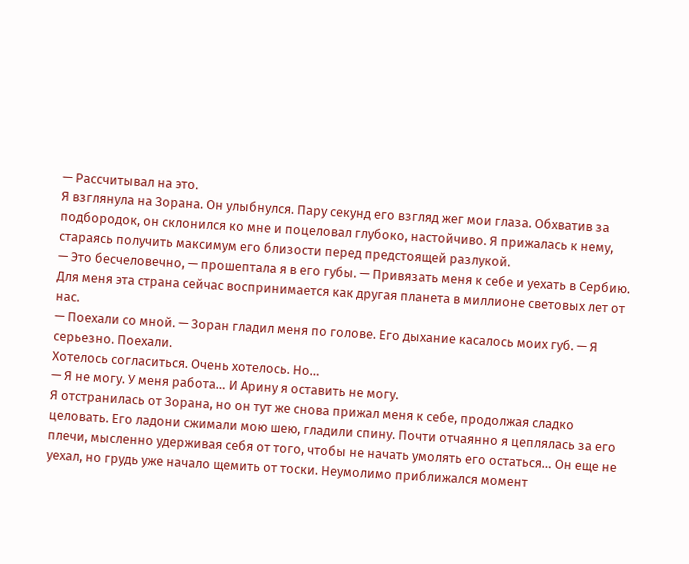— Рассчитывал на это.
Я взглянула на Зорана. Он улыбнулся. Пару секунд его взгляд жег мои глаза. Обхватив за подбородок, он склонился ко мне и поцеловал глубоко, настойчиво. Я прижалась к нему, стараясь получить максимум его близости перед предстоящей разлукой.
— Это бесчеловечно, — прошептала я в его губы. — Привязать меня к себе и уехать в Сербию. Для меня эта страна сейчас воспринимается как другая планета в миллионе световых лет от нас.
— Поехали со мной. — Зоран гладил меня по голове. Его дыхание касалось моих губ. — Я серьезно. Поехали.
Хотелось согласиться. Очень хотелось. Но…
— Я не могу. У меня работа… И Арину я оставить не могу.
Я отстранилась от Зорана, но он тут же снова прижал меня к себе, продолжая сладко целовать. Его ладони сжимали мою шею, гладили спину. Почти отчаянно я цеплялась за его плечи, мысленно удерживая себя от того, чтобы не начать умолять его остаться… Он еще не уехал, но грудь уже начало щемить от тоски. Неумолимо приближался момент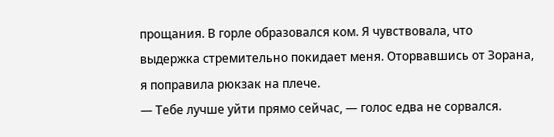прощания. В горле образовался ком. Я чувствовала, что выдержка стремительно покидает меня. Оторвавшись от Зорана, я поправила рюкзак на плече.
— Тебе лучше уйти прямо сейчас, — голос едва не сорвался.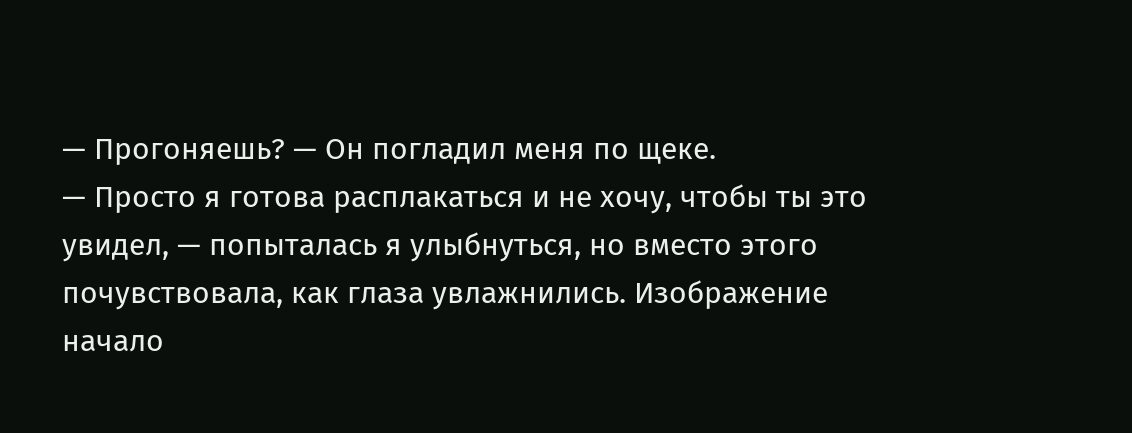— Прогоняешь? — Он погладил меня по щеке.
— Просто я готова расплакаться и не хочу, чтобы ты это увидел, — попыталась я улыбнуться, но вместо этого почувствовала, как глаза увлажнились. Изображение начало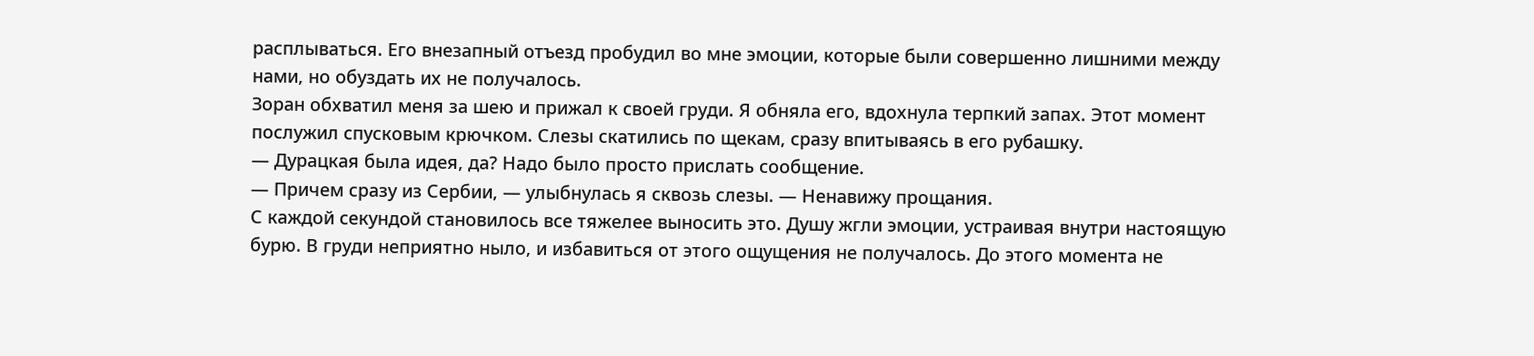расплываться. Его внезапный отъезд пробудил во мне эмоции, которые были совершенно лишними между нами, но обуздать их не получалось.
Зоран обхватил меня за шею и прижал к своей груди. Я обняла его, вдохнула терпкий запах. Этот момент послужил спусковым крючком. Слезы скатились по щекам, сразу впитываясь в его рубашку.
— Дурацкая была идея, да? Надо было просто прислать сообщение.
— Причем сразу из Сербии, — улыбнулась я сквозь слезы. — Ненавижу прощания.
С каждой секундой становилось все тяжелее выносить это. Душу жгли эмоции, устраивая внутри настоящую бурю. В груди неприятно ныло, и избавиться от этого ощущения не получалось. До этого момента не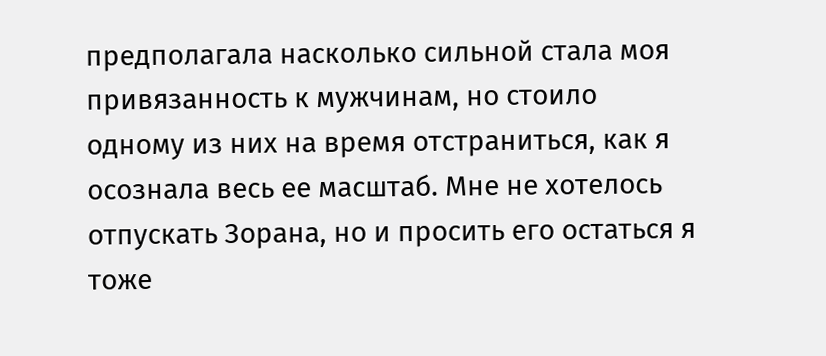предполагала насколько сильной стала моя привязанность к мужчинам, но стоило одному из них на время отстраниться, как я осознала весь ее масштаб. Мне не хотелось отпускать Зорана, но и просить его остаться я тоже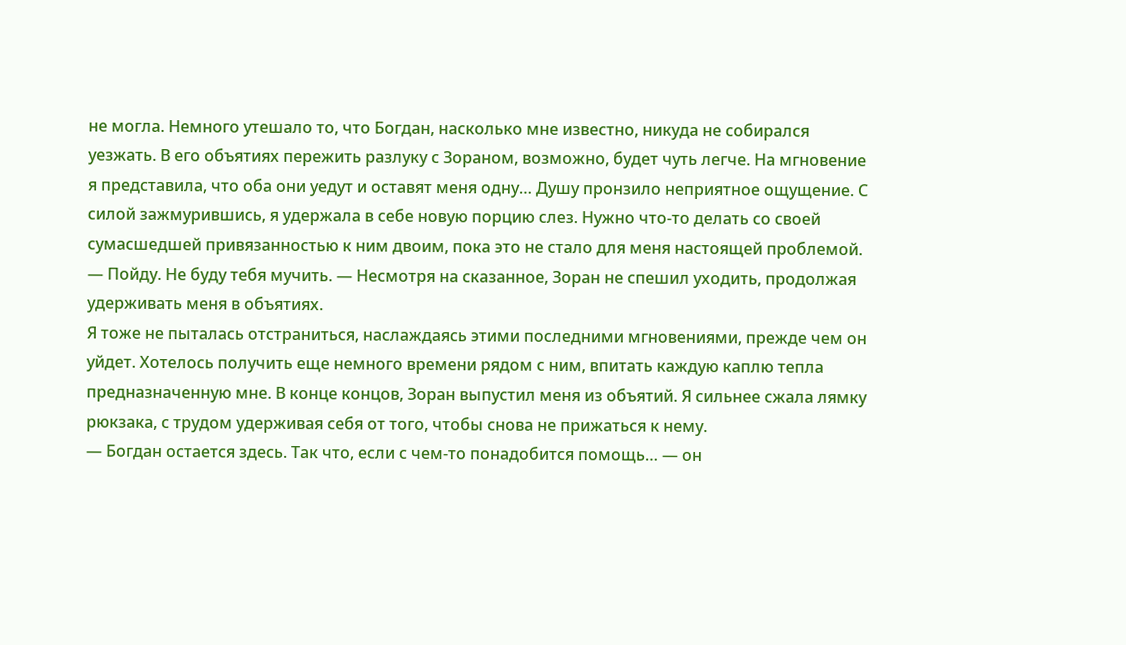не могла. Немного утешало то, что Богдан, насколько мне известно, никуда не собирался уезжать. В его объятиях пережить разлуку с Зораном, возможно, будет чуть легче. На мгновение я представила, что оба они уедут и оставят меня одну… Душу пронзило неприятное ощущение. С силой зажмурившись, я удержала в себе новую порцию слез. Нужно что-то делать со своей сумасшедшей привязанностью к ним двоим, пока это не стало для меня настоящей проблемой.
— Пойду. Не буду тебя мучить. — Несмотря на сказанное, Зоран не спешил уходить, продолжая удерживать меня в объятиях.
Я тоже не пыталась отстраниться, наслаждаясь этими последними мгновениями, прежде чем он уйдет. Хотелось получить еще немного времени рядом с ним, впитать каждую каплю тепла предназначенную мне. В конце концов, Зоран выпустил меня из объятий. Я сильнее сжала лямку рюкзака, с трудом удерживая себя от того, чтобы снова не прижаться к нему.
— Богдан остается здесь. Так что, если с чем-то понадобится помощь… — он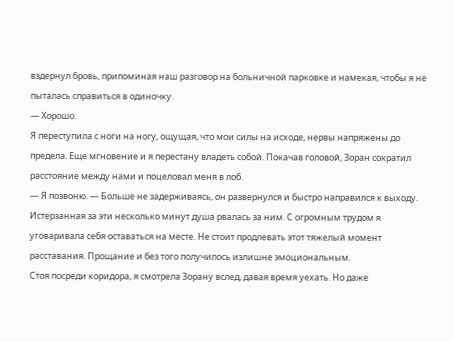вздернул бровь, припоминая наш разговор на больничной парковке и намекая, чтобы я не пыталась справиться в одиночку.
— Хорошо.
Я переступила с ноги на ногу, ощущая, что мои силы на исходе, нервы напряжены до предела. Еще мгновение и я перестану владеть собой. Покачав головой, Зоран сократил расстояние между нами и поцеловал меня в лоб.
— Я позвоню. — Больше не задерживаясь, он развернулся и быстро направился к выходу.
Истерзанная за эти несколько минут душа рвалась за ним. С огромным трудом я уговаривала себя оставаться на месте. Не стоит продлевать этот тяжелый момент расставания. Прощание и без того получилось излишне эмоциональным.
Стоя посреди коридора, я смотрела Зорану вслед, давая время уехать. Но даже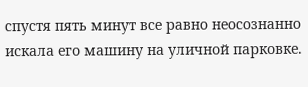спустя пять минут все равно неосознанно искала его машину на уличной парковке.